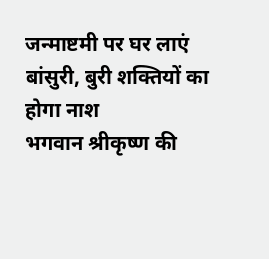जन्माष्टमी पर घर लाएं बांसुरी, बुरी शक्तियों का होगा नाश
भगवान श्रीकृष्ण की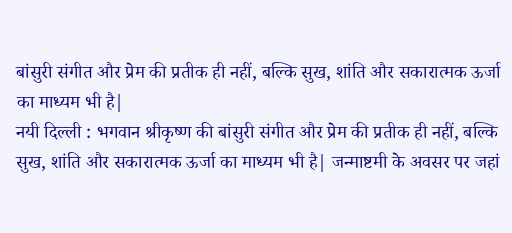बांसुरी संगीत और प्रेम की प्रतीक ही नहीं, बल्कि सुख, शांति और सकारात्मक ऊर्जा का माध्यम भी है|
नयी दिल्ली : भगवान श्रीकृष्ण की बांसुरी संगीत और प्रेम की प्रतीक ही नहीं, बल्कि सुख, शांति और सकारात्मक ऊर्जा का माध्यम भी है| जन्माष्टमी के अवसर पर जहां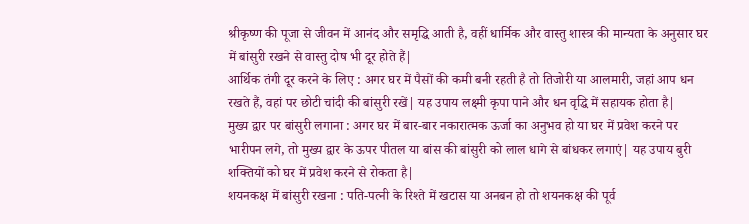श्रीकृष्ण की पूजा से जीवन में आनंद और समृद्धि आती है, वहीं धार्मिक और वास्तु शास्त्र की मान्यता के अनुसार घर में बांसुरी रखने से वास्तु दोष भी दूर होते हैं|
आर्थिक तंगी दूर करने के लिए : अगर घर में पैसों की कमी बनी रहती है तो तिजोरी या आलमारी, जहां आप धन रखते हैं, वहां पर छोटी चांदी की बांसुरी रखें| यह उपाय लक्ष्मी कृपा पाने और धन वृद्धि में सहायक होता है|
मुख्य द्वार पर बांसुरी लगाना : अगर घर में बार-बार नकारात्मक ऊर्जा का अनुभव हो या घर में प्रवेश करने पर भारीपन लगे, तो मुख्य द्वार के ऊपर पीतल या बांस की बांसुरी को लाल धागे से बांधकर लगाएं| यह उपाय बुरी शक्तियों को घर में प्रवेश करने से रोकता है|
शयनकक्ष में बांसुरी रखना : पति-पत्नी के रिश्ते में खटास या अनबन हो तो शयनकक्ष की पूर्व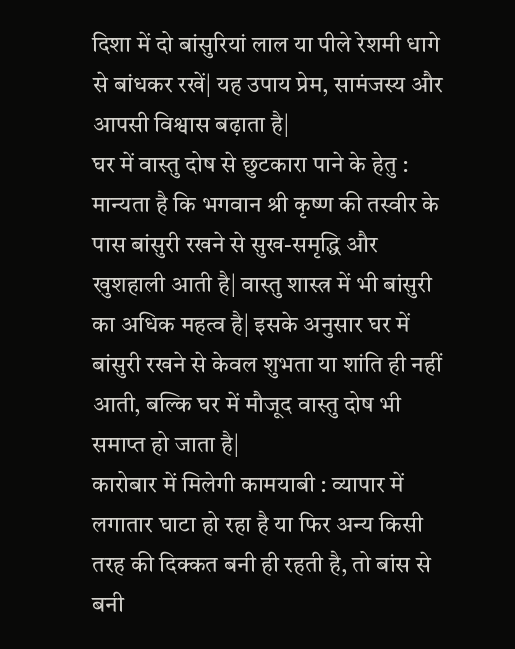दिशा में दो बांसुरियां लाल या पीले रेशमी धागे से बांधकर रखें| यह उपाय प्रेम, सामंजस्य और आपसी विश्वास बढ़ाता है|
घर में वास्तु दोष से छुटकारा पाने के हेतु : मान्यता है कि भगवान श्री कृष्ण की तस्वीर के पास बांसुरी रखने से सुख-समृद्धि और खुशहाली आती है| वास्तु शास्त्र में भी बांसुरी का अधिक महत्व है| इसके अनुसार घर में बांसुरी रखने से केवल शुभता या शांति ही नहीं आती, बल्कि घर में मौजूद वास्तु दोष भी समाप्त हो जाता है|
कारोबार में मिलेगी कामयाबी : व्यापार में लगातार घाटा हो रहा है या फिर अन्य किसी तरह की दिक्कत बनी ही रहती है, तो बांस से बनी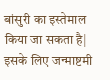बांसुरी का इस्तेमाल किया जा सकता है| इसके लिए जन्माष्टमी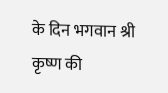के दिन भगवान श्री कृष्ण की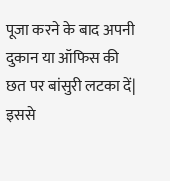पूजा करने के बाद अपनी दुकान या ऑफिस की छत पर बांसुरी लटका दें| इससे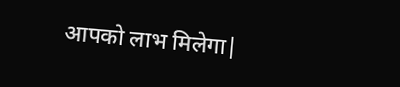आपको लाभ मिलेगा|